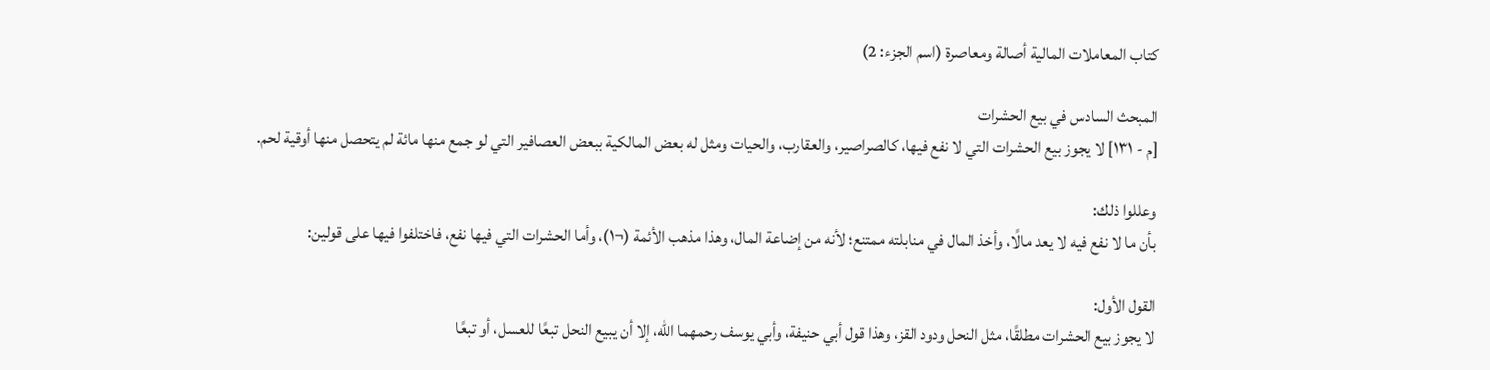كتاب المعاملات المالية أصالة ومعاصرة (اسم الجزء: 2)

المبحث السادس في بيع الحشرات
[م - ١٣١] لا يجوز بيع الحشرات التي لا نفع فيها، كالصراصير، والعقارب، والحيات ومثل له بعض المالكية ببعض العصافير التي لو جمع منها مائة لم يتحصل منها أوقية لحم.

وعللوا ذلك:
بأن ما لا نفع فيه لا يعد مالًا، وأخذ المال في منابلته ممتنع؛ لأنه من إضاعة المال، وهذا مذهب الأئمة (¬١)، وأما الحشرات التي فيها نفع، فاختلفوا فيها على قولين:

القول الأول:
لا يجوز بيع الحشرات مطلقًا، مثل النحل ودود القز، وهذا قول أبي حنيفة، وأبي يوسف رحمهما الله، إلا أن يبيع النحل تبعًا للعسل، أو تبعًا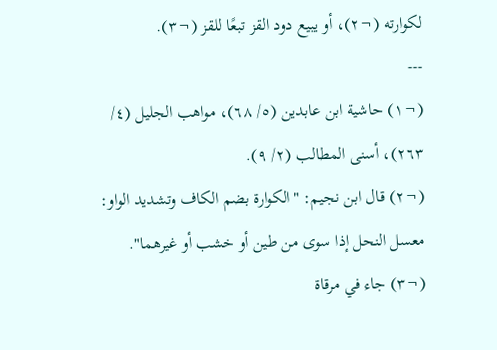لكوارته (¬٢)، أو يبيع دود القز تبعًا للقز (¬٣).
---
(¬١) حاشية ابن عابدين (٥/ ٦٨)، مواهب الجليل (٤/ ٢٦٣)، أسنى المطالب (٢/ ٩).
(¬٢) قال ابن نجيم: "الكوارة بضم الكاف وتشديد الواو: معسل النحل إذا سوى من طين أو خشب أو غيرهما".
(¬٣) جاء في مرقاة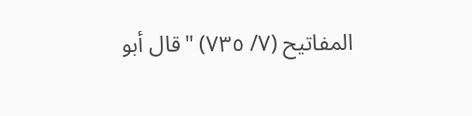المفاتيح (٧/ ٧٣٥) "قال أبو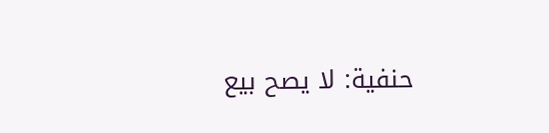حنفية: لا يصح بيع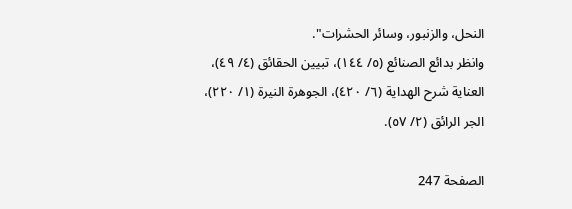النحل، والزنبور، وسائر الحشرات".
وانظر بدائع الصنائع (٥/ ١٤٤)، تبيين الحقائق (٤/ ٤٩)، العناية شرح الهداية (٦/ ٤٢٠)، الجوهرة النيرة (١/ ٢٢٠)، الجر الرائق (٢/ ٥٧).

الصفحة 247